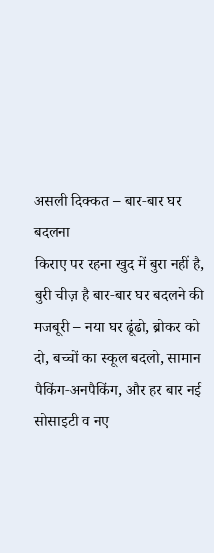असली दिक्कत – बार‑बार घर बदलना
किराए पर रहना खुद में बुरा नहीं है, बुरी चीज़ है बार‑बार घर बदलने की मजबूरी – नया घर ढूंढो, ब्रोकर को दो, बच्चों का स्कूल बदलो, सामान पैकिंग‑अनपैकिंग, और हर बार नई सोसाइटी व नए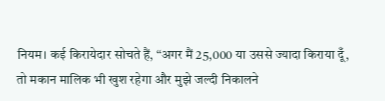नियम। कई किरायेदार सोचते हैं, “अगर मैं 25,000 या उससे ज्यादा किराया दूँ, तो मकान मालिक भी खुश रहेगा और मुझे जल्दी निकालने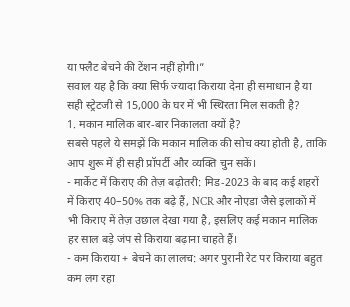या फ्लैट बेचने की टेंशन नहीं होगी।”
सवाल यह है कि क्या सिर्फ ज्यादा किराया देना ही समाधान है या सही स्ट्रेटजी से 15,000 के घर में भी स्थिरता मिल सकती है?
1. मकान मालिक बार‑बार निकालता क्यों है?
सबसे पहले ये समझें कि मकान मालिक की सोच क्या होती है, ताकि आप शुरू में ही सही प्रॉपर्टी और व्यक्ति चुन सकें।
- मार्केट में किराए की तेज़ बढ़ोतरी: मिड‑2023 के बाद कई शहरों में किराए 40–50% तक बढ़े हैं, NCR और नोएडा जैसे इलाकों में भी किराए में तेज़ उछाल देखा गया है, इसलिए कई मकान मालिक हर साल बड़े जंप से किराया बढ़ाना चाहते हैं।
- कम किराया + बेचने का लालच: अगर पुरानी रेट पर किराया बहुत कम लग रहा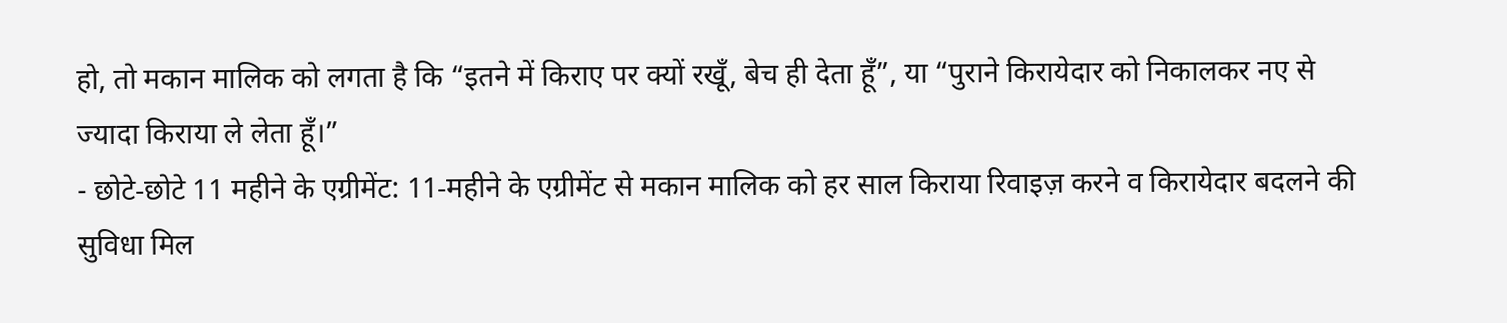हो, तो मकान मालिक को लगता है कि “इतने में किराए पर क्यों रखूँ, बेच ही देता हूँ”, या “पुराने किरायेदार को निकालकर नए से ज्यादा किराया ले लेता हूँ।”
- छोटे‑छोटे 11 महीने के एग्रीमेंट: 11‑महीने के एग्रीमेंट से मकान मालिक को हर साल किराया रिवाइज़ करने व किरायेदार बदलने की सुविधा मिल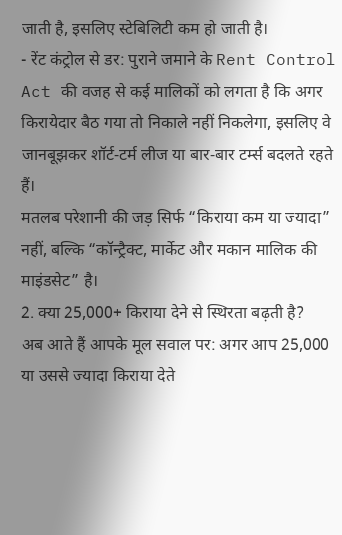जाती है, इसलिए स्टेबिलिटी कम हो जाती है।
- रेंट कंट्रोल से डर: पुराने जमाने के Rent Control Act की वजह से कई मालिकों को लगता है कि अगर किरायेदार बैठ गया तो निकाले नहीं निकलेगा, इसलिए वे जानबूझकर शॉर्ट‑टर्म लीज या बार‑बार टर्म्स बदलते रहते हैं।
मतलब परेशानी की जड़ सिर्फ “किराया कम या ज्यादा” नहीं, बल्कि “कॉन्ट्रैक्ट, मार्केट और मकान मालिक की माइंडसेट” है।
2. क्या 25,000+ किराया देने से स्थिरता बढ़ती है?
अब आते हैं आपके मूल सवाल पर: अगर आप 25,000 या उससे ज्यादा किराया देते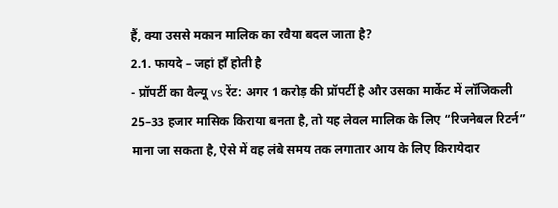हैं, क्या उससे मकान मालिक का रवैया बदल जाता है?
2.1. फायदे – जहां हाँ होती है
- प्रॉपर्टी का वैल्यू vs रेंट: अगर 1 करोड़ की प्रॉपर्टी है और उसका मार्केट में लॉजिकली 25–33 हजार मासिक किराया बनता है, तो यह लेवल मालिक के लिए “रिजनेबल रिटर्न” माना जा सकता है, ऐसे में वह लंबे समय तक लगातार आय के लिए किरायेदार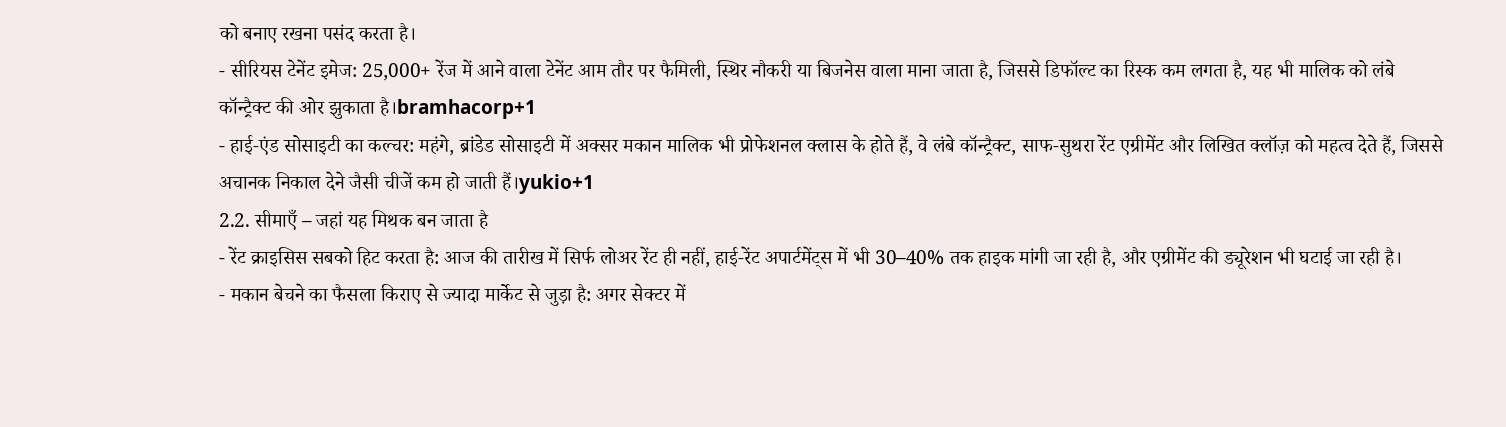को बनाए रखना पसंद करता है।
- सीरियस टेनेंट इमेज: 25,000+ रेंज में आने वाला टेनेंट आम तौर पर फैमिली, स्थिर नौकरी या बिजनेस वाला माना जाता है, जिससे डिफॉल्ट का रिस्क कम लगता है, यह भी मालिक को लंबे कॉन्ट्रैक्ट की ओर झुकाता है।bramhacorp+1
- हाई‑एंड सोसाइटी का कल्चर: महंगे, ब्रांडेड सोसाइटी में अक्सर मकान मालिक भी प्रोफेशनल क्लास के होते हैं, वे लंबे कॉन्ट्रैक्ट, साफ‑सुथरा रेंट एग्रीमेंट और लिखित क्लॉज़ को महत्व देते हैं, जिससे अचानक निकाल देने जैसी चीजें कम हो जाती हैं।yukio+1
2.2. सीमाएँ – जहां यह मिथक बन जाता है
- रेंट क्राइसिस सबको हिट करता है: आज की तारीख में सिर्फ लोअर रेंट ही नहीं, हाई‑रेंट अपार्टमेंट्स में भी 30–40% तक हाइक मांगी जा रही है, और एग्रीमेंट की ड्यूरेशन भी घटाई जा रही है।
- मकान बेचने का फैसला किराए से ज्यादा मार्केट से जुड़ा है: अगर सेक्टर में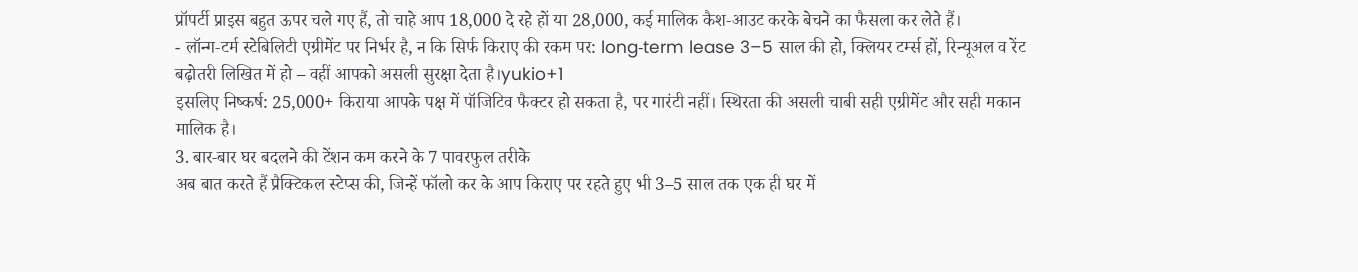प्रॉपर्टी प्राइस बहुत ऊपर चले गए हैं, तो चाहे आप 18,000 दे रहे हों या 28,000, कई मालिक कैश‑आउट करके बेचने का फैसला कर लेते हैं।
- लॉन्ग‑टर्म स्टेबिलिटी एग्रीमेंट पर निर्भर है, न कि सिर्फ किराए की रकम पर: long‑term lease 3–5 साल की हो, क्लियर टर्म्स हों, रिन्यूअल व रेंट बढ़ोतरी लिखित में हो – वहीं आपको असली सुरक्षा देता है।yukio+1
इसलिए निष्कर्ष: 25,000+ किराया आपके पक्ष में पॉजिटिव फैक्टर हो सकता है, पर गारंटी नहीं। स्थिरता की असली चाबी सही एग्रीमेंट और सही मकान मालिक है।
3. बार‑बार घर बदलने की टेंशन कम करने के 7 पावरफुल तरीके
अब बात करते हैं प्रैक्टिकल स्टेप्स की, जिन्हें फॉलो कर के आप किराए पर रहते हुए भी 3–5 साल तक एक ही घर में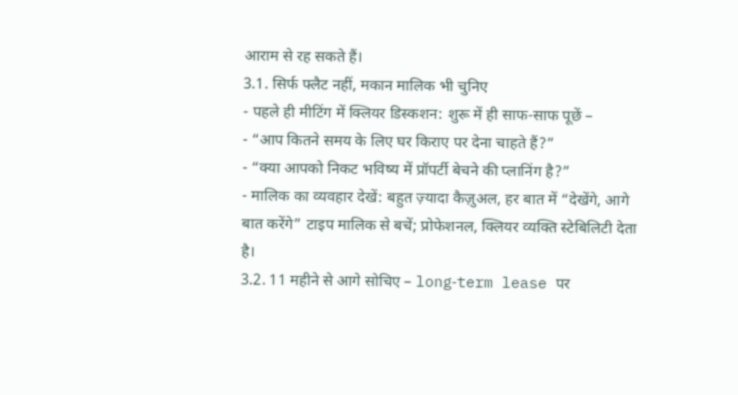आराम से रह सकते हैं।
3.1. सिर्फ फ्लैट नहीं, मकान मालिक भी चुनिए
- पहले ही मीटिंग में क्लियर डिस्कशन: शुरू में ही साफ‑साफ पूछें –
- “आप कितने समय के लिए घर किराए पर देना चाहते हैं?”
- “क्या आपको निकट भविष्य में प्रॉपर्टी बेचने की प्लानिंग है?”
- मालिक का व्यवहार देखें: बहुत ज़्यादा कैज़ुअल, हर बात में “देखेंगे, आगे बात करेंगे” टाइप मालिक से बचें; प्रोफेशनल, क्लियर व्यक्ति स्टेबिलिटी देता है।
3.2. 11 महीने से आगे सोचिए – long‑term lease पर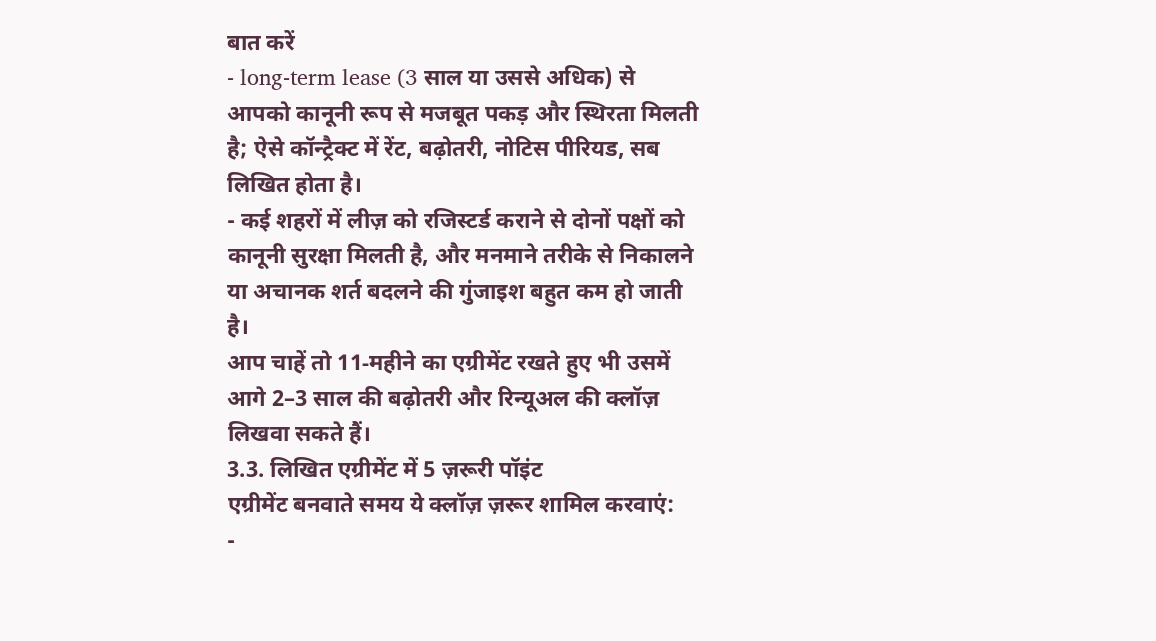बात करें
- long‑term lease (3 साल या उससे अधिक) से आपको कानूनी रूप से मजबूत पकड़ और स्थिरता मिलती है; ऐसे कॉन्ट्रैक्ट में रेंट, बढ़ोतरी, नोटिस पीरियड, सब लिखित होता है।
- कई शहरों में लीज़ को रजिस्टर्ड कराने से दोनों पक्षों को कानूनी सुरक्षा मिलती है, और मनमाने तरीके से निकालने या अचानक शर्त बदलने की गुंजाइश बहुत कम हो जाती है।
आप चाहें तो 11‑महीने का एग्रीमेंट रखते हुए भी उसमें आगे 2–3 साल की बढ़ोतरी और रिन्यूअल की क्लॉज़ लिखवा सकते हैं।
3.3. लिखित एग्रीमेंट में 5 ज़रूरी पॉइंट
एग्रीमेंट बनवाते समय ये क्लॉज़ ज़रूर शामिल करवाएं:
-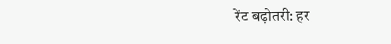रेंट बढ़ोतरी: हर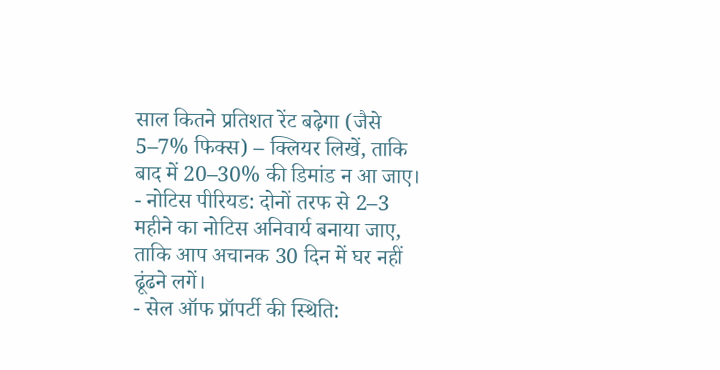साल कितने प्रतिशत रेंट बढ़ेगा (जैसे 5–7% फिक्स) – क्लियर लिखें, ताकि बाद में 20–30% की डिमांड न आ जाए।
- नोटिस पीरियड: दोनों तरफ से 2–3 महीने का नोटिस अनिवार्य बनाया जाए, ताकि आप अचानक 30 दिन में घर नहीं ढूंढने लगें।
- सेल ऑफ प्रॉपर्टी की स्थिति: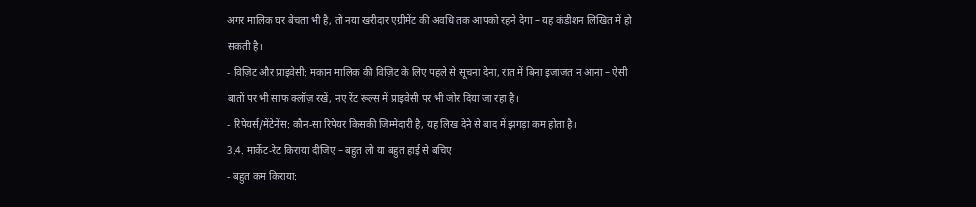अगर मालिक घर बेचता भी है, तो नया खरीदार एग्रीमेंट की अवधि तक आपको रहने देगा – यह कंडीशन लिखित में हो सकती है।
- विज़िट और प्राइवेसी: मकान मालिक की विज़िट के लिए पहले से सूचना देना, रात में बिना इजाजत न आना – ऐसी बातों पर भी साफ क्लॉज़ रखें, नए रेंट रूल्स में प्राइवेसी पर भी जोर दिया जा रहा है।
- रिपेयर्स/मेंटेनेंस: कौन‑सा रिपेयर किसकी जिम्मेदारी है, यह लिख देने से बाद में झगड़ा कम होता है।
3.4. मार्केट‑रेट किराया दीजिए – बहुत लो या बहुत हाई से बचिए
- बहुत कम किराया: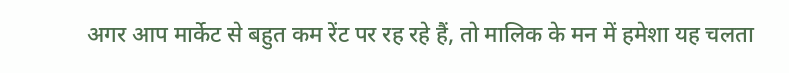अगर आप मार्केट से बहुत कम रेंट पर रह रहे हैं, तो मालिक के मन में हमेशा यह चलता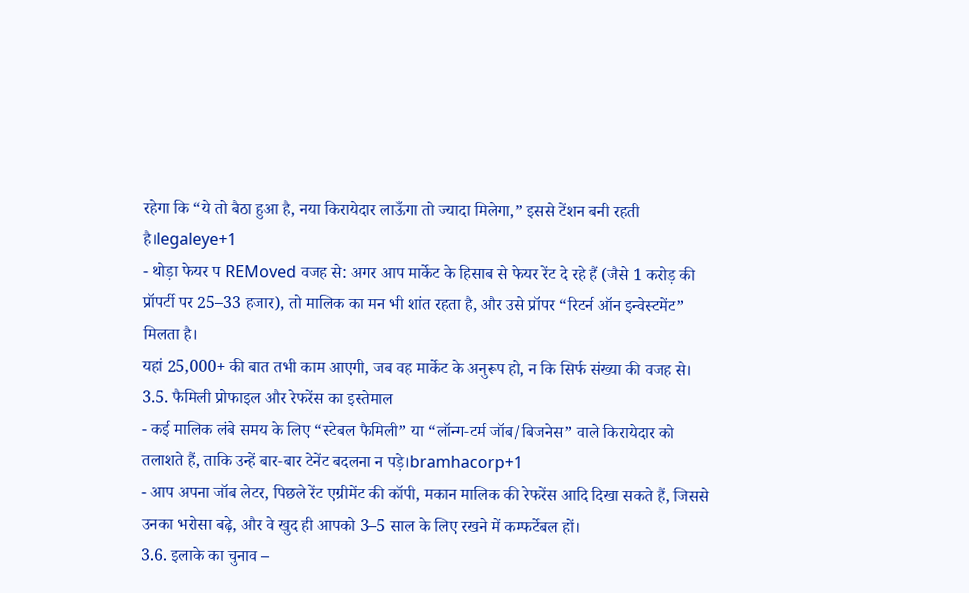रहेगा कि “ये तो बैठा हुआ है, नया किरायेदार लाऊँगा तो ज्यादा मिलेगा,” इससे टेंशन बनी रहती है।legaleye+1
- थोड़ा फेयर प REMoved वजह से: अगर आप मार्केट के हिसाब से फेयर रेंट दे रहे हैं (जैसे 1 करोड़ की प्रॉपर्टी पर 25–33 हजार), तो मालिक का मन भी शांत रहता है, और उसे प्रॉपर “रिटर्न ऑन इन्वेस्टमेंट” मिलता है।
यहां 25,000+ की बात तभी काम आएगी, जब वह मार्केट के अनुरूप हो, न कि सिर्फ संख्या की वजह से।
3.5. फैमिली प्रोफाइल और रेफरेंस का इस्तेमाल
- कई मालिक लंबे समय के लिए “स्टेबल फैमिली” या “लॉन्ग‑टर्म जॉब/बिजनेस” वाले किरायेदार को तलाशते हैं, ताकि उन्हें बार‑बार टेनेंट बदलना न पड़े।bramhacorp+1
- आप अपना जॉब लेटर, पिछले रेंट एग्रीमेंट की कॉपी, मकान मालिक की रेफरेंस आदि दिखा सकते हैं, जिससे उनका भरोसा बढ़े, और वे खुद ही आपको 3–5 साल के लिए रखने में कम्फर्टेबल हों।
3.6. इलाके का चुनाव –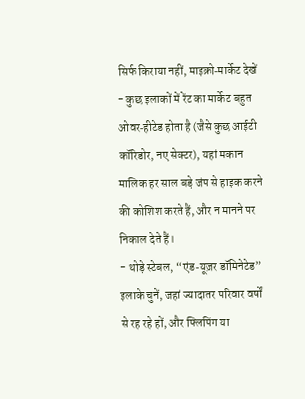सिर्फ किराया नहीं, माइक्रो‑मार्केट देखें
- कुछ इलाकों में रेंट का मार्केट बहुत ओवर‑हीटेड होता है (जैसे कुछ आईटी कॉरिडोर, नए सेक्टर), यहां मकान मालिक हर साल बड़े जंप से हाइक करने की कोशिश करते हैं, और न मानने पर निकाल देते हैं।
- थोड़े स्टेबल, “एंड‑यूज़र डॉमिनेटेड” इलाके चुनें, जहां ज्यादातर परिवार वर्षों से रह रहे हों, और फ्लिपिंग या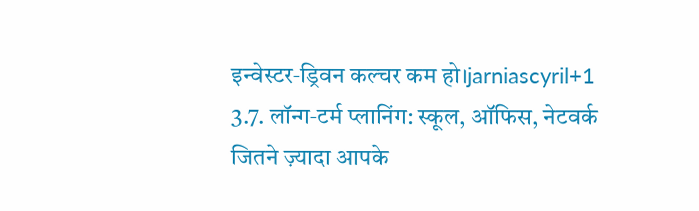इन्वेस्टर‑ड्रिवन कल्चर कम हो।jarniascyril+1
3.7. लॉन्ग‑टर्म प्लानिंग: स्कूल, ऑफिस, नेटवर्क
जितने ज़्यादा आपके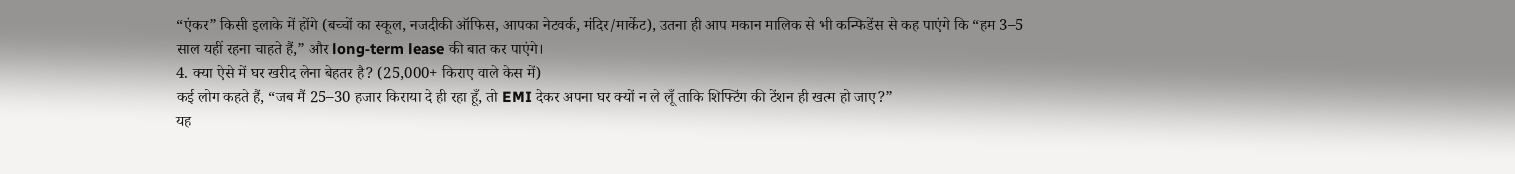“एंकर” किसी इलाके में होंगे (बच्चों का स्कूल, नजदीकी ऑफिस, आपका नेटवर्क, मंदिर/मार्केट), उतना ही आप मकान मालिक से भी कन्फिडेंस से कह पाएंगे कि “हम 3–5 साल यहीं रहना चाहते हैं,” और long‑term lease की बात कर पाएंगे।
4. क्या ऐसे में घर खरीद लेना बेहतर है? (25,000+ किराए वाले केस में)
कई लोग कहते हैं, “जब मैं 25–30 हजार किराया दे ही रहा हूँ, तो EMI देकर अपना घर क्यों न ले लूँ ताकि शिफ्टिंग की टेंशन ही खत्म हो जाए?”
यह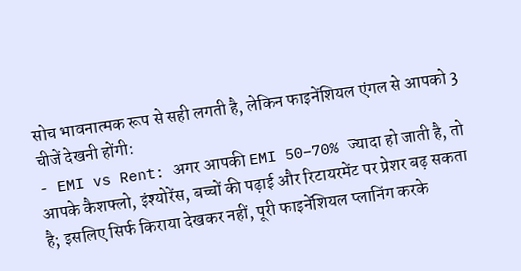सोच भावनात्मक रूप से सही लगती है, लेकिन फाइनेंशियल एंगल से आपको 3 चीजें देखनी होंगी:
- EMI vs Rent: अगर आपकी EMI 50–70% ज्यादा हो जाती है, तो आपके कैशफ्लो, इंश्योरेंस, बच्चों की पढ़ाई और रिटायरमेंट पर प्रेशर बढ़ सकता है; इसलिए सिर्फ किराया देखकर नहीं, पूरी फाइनेंशियल प्लानिंग करके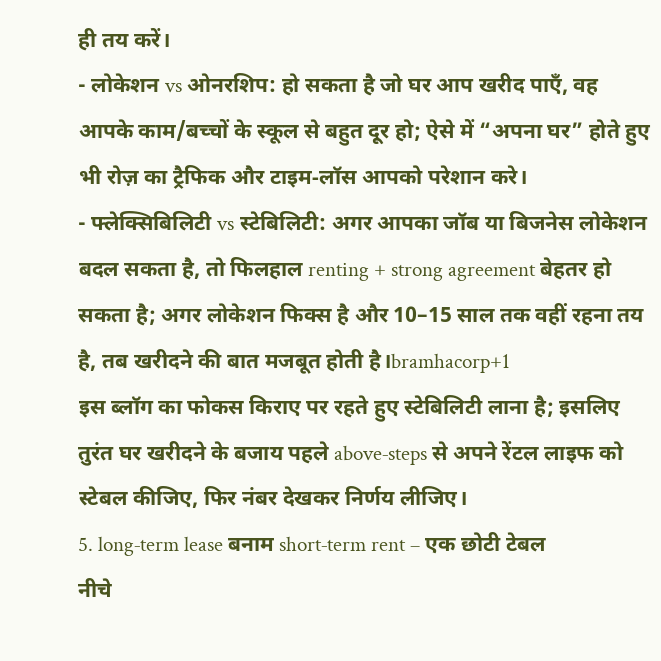ही तय करें।
- लोकेशन vs ओनरशिप: हो सकता है जो घर आप खरीद पाएँ, वह आपके काम/बच्चों के स्कूल से बहुत दूर हो; ऐसे में “अपना घर” होते हुए भी रोज़ का ट्रैफिक और टाइम‑लॉस आपको परेशान करे।
- फ्लेक्सिबिलिटी vs स्टेबिलिटी: अगर आपका जॉब या बिजनेस लोकेशन बदल सकता है, तो फिलहाल renting + strong agreement बेहतर हो सकता है; अगर लोकेशन फिक्स है और 10–15 साल तक वहीं रहना तय है, तब खरीदने की बात मजबूत होती है।bramhacorp+1
इस ब्लॉग का फोकस किराए पर रहते हुए स्टेबिलिटी लाना है; इसलिए तुरंत घर खरीदने के बजाय पहले above‑steps से अपने रेंटल लाइफ को स्टेबल कीजिए, फिर नंबर देखकर निर्णय लीजिए।
5. long‑term lease बनाम short‑term rent – एक छोटी टेबल
नीचे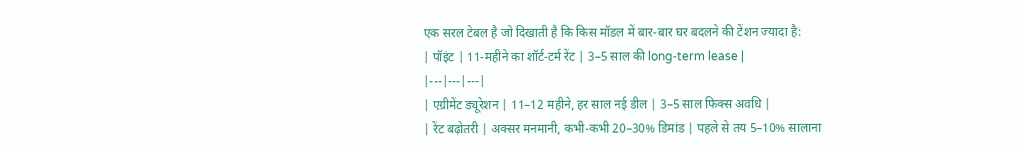एक सरल टेबल है जो दिखाती है कि किस मॉडल में बार‑बार घर बदलने की टेंशन ज्यादा है:
| पॉइंट | 11‑महीने का शॉर्ट‑टर्म रेंट | 3–5 साल की long‑term lease |
|---|---|---|
| एग्रीमेंट ड्यूरेशन | 11–12 महीने, हर साल नई डील | 3–5 साल फिक्स अवधि |
| रेंट बढ़ोतरी | अक्सर मनमानी, कभी‑कभी 20–30% डिमांड | पहले से तय 5–10% सालाना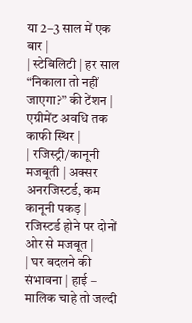या 2–3 साल में एक बार |
| स्टेबिलिटी | हर साल “निकाला तो नहीं जाएगा?” की टेंशन | एग्रीमेंट अवधि तक काफी स्थिर |
| रजिस्ट्री/कानूनी मजबूती | अक्सर अनरजिस्टर्ड, कम कानूनी पकड़ | रजिस्टर्ड होने पर दोनों ओर से मजबूत |
| घर बदलने की संभावना | हाई – मालिक चाहे तो जल्दी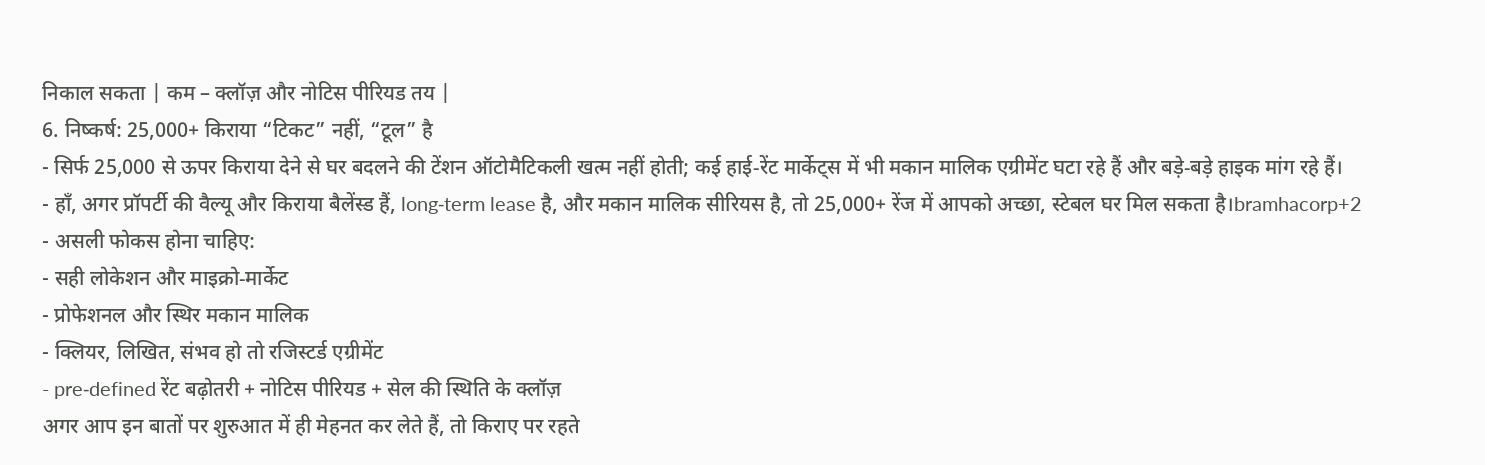निकाल सकता | कम – क्लॉज़ और नोटिस पीरियड तय |
6. निष्कर्ष: 25,000+ किराया “टिकट” नहीं, “टूल” है
- सिर्फ 25,000 से ऊपर किराया देने से घर बदलने की टेंशन ऑटोमैटिकली खत्म नहीं होती; कई हाई‑रेंट मार्केट्स में भी मकान मालिक एग्रीमेंट घटा रहे हैं और बड़े‑बड़े हाइक मांग रहे हैं।
- हाँ, अगर प्रॉपर्टी की वैल्यू और किराया बैलेंस्ड हैं, long‑term lease है, और मकान मालिक सीरियस है, तो 25,000+ रेंज में आपको अच्छा, स्टेबल घर मिल सकता है।bramhacorp+2
- असली फोकस होना चाहिए:
- सही लोकेशन और माइक्रो‑मार्केट
- प्रोफेशनल और स्थिर मकान मालिक
- क्लियर, लिखित, संभव हो तो रजिस्टर्ड एग्रीमेंट
- pre‑defined रेंट बढ़ोतरी + नोटिस पीरियड + सेल की स्थिति के क्लॉज़
अगर आप इन बातों पर शुरुआत में ही मेहनत कर लेते हैं, तो किराए पर रहते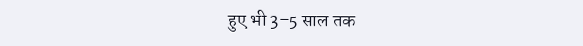हुए भी 3–5 साल तक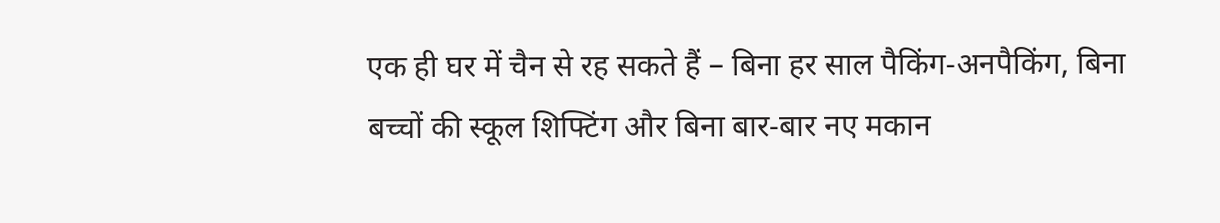एक ही घर में चैन से रह सकते हैं – बिना हर साल पैकिंग‑अनपैकिंग, बिना बच्चों की स्कूल शिफ्टिंग और बिना बार‑बार नए मकान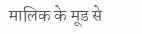मालिक के मूड से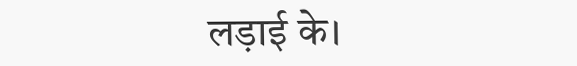लड़ाई के।